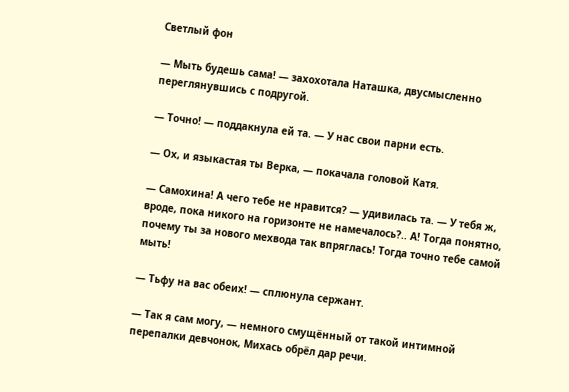Светлый фон

— Мыть будешь сама! — захохотала Наташка, двусмысленно переглянувшись с подругой.

— Точно! — поддакнула ей та. — У нас свои парни есть.

— Ох, и языкастая ты Верка, — покачала головой Катя.

— Самохина! А чего тебе не нравится? — удивилась та. — У тебя ж, вроде, пока никого на горизонте не намечалось?.. А! Тогда понятно, почему ты за нового мехвода так впряглась! Тогда точно тебе самой мыть!

— Тьфу на вас обеих! — сплюнула сержант.

— Так я сам могу, — немного смущённый от такой интимной перепалки девчонок, Михась обрёл дар речи.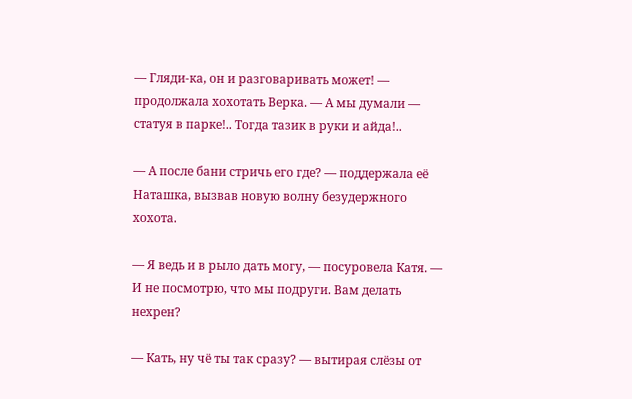— Гляди-ка, он и разговаривать может! — продолжала хохотать Верка. — А мы думали — статуя в парке!.. Тогда тазик в руки и айда!..

— А после бани стричь его где? — поддержала её Наташка, вызвав новую волну безудержного хохота.

— Я ведь и в рыло дать могу, — посуровела Катя. — И не посмотрю, что мы подруги. Вам делать нехрен?

— Кать, ну чё ты так сразу? — вытирая слёзы от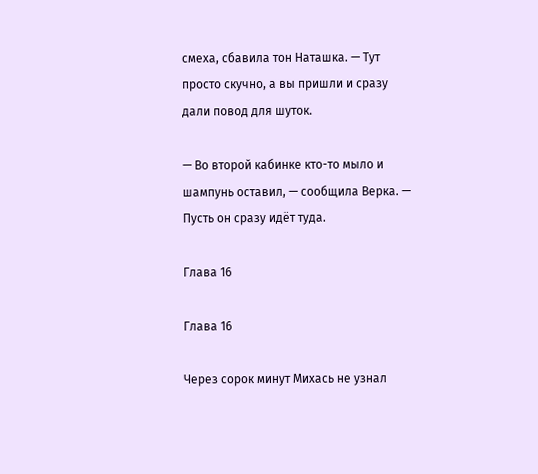смеха, сбавила тон Наташка. — Тут просто скучно, а вы пришли и сразу дали повод для шуток.

— Во второй кабинке кто-то мыло и шампунь оставил, — сообщила Верка. — Пусть он сразу идёт туда.

Глава 16

Глава 16

Через сорок минут Михась не узнал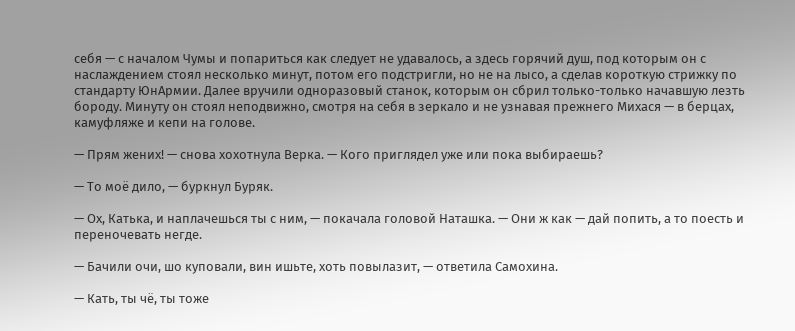себя — с началом Чумы и попариться как следует не удавалось, а здесь горячий душ, под которым он с наслаждением стоял несколько минут, потом его подстригли, но не на лысо, а сделав короткую стрижку по стандарту ЮнАрмии. Далее вручили одноразовый станок, которым он сбрил только-только начавшую лезть бороду. Минуту он стоял неподвижно, смотря на себя в зеркало и не узнавая прежнего Михася — в берцах, камуфляже и кепи на голове.

— Прям жених! — снова хохотнула Верка. — Кого приглядел уже или пока выбираешь?

— То моё дило, — буркнул Буряк.

— Ох, Катька, и наплачешься ты с ним, — покачала головой Наташка. — Они ж как — дай попить, а то поесть и переночевать негде.

— Бачили очи, шо куповали, вин ишьте, хоть повылазит, — ответила Самохина.

— Кать, ты чё, ты тоже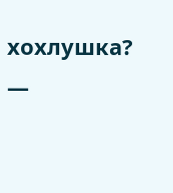хохлушка? —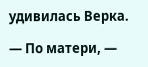удивилась Верка.

— По матери, —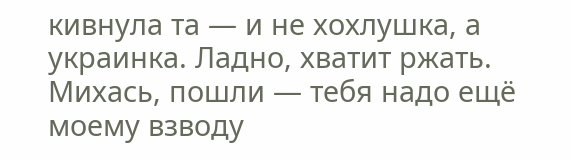кивнула та — и не хохлушка, а украинка. Ладно, хватит ржать. Михась, пошли — тебя надо ещё моему взводу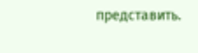представить.